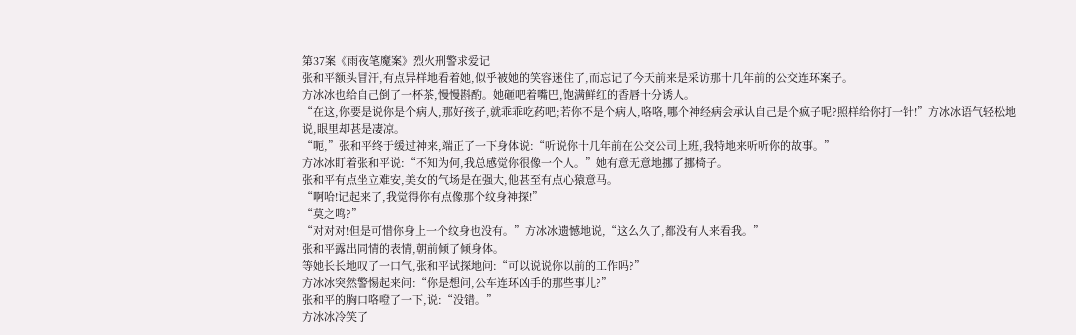第37案《雨夜笔魔案》烈火刑警求爱记
张和平额头冒汗,有点异样地看着她,似乎被她的笑容迷住了,而忘记了今天前来是采访那十几年前的公交连环案子。
方冰冰也给自己倒了一杯茶,慢慢斟酌。她砸吧着嘴巴,饱满鲜红的香唇十分诱人。
“在这,你要是说你是个病人,那好孩子,就乖乖吃药吧;若你不是个病人,咯咯,哪个神经病会承认自己是个疯子呢?照样给你打一针!”方冰冰语气轻松地说,眼里却甚是凄凉。
“呃,”张和平终于缓过神来,端正了一下身体说:“听说你十几年前在公交公司上班,我特地来听听你的故事。”
方冰冰盯着张和平说:“不知为何,我总感觉你很像一个人。”她有意无意地挪了挪椅子。
张和平有点坐立难安,美女的气场是在强大,他甚至有点心猿意马。
“啊哈!记起来了,我觉得你有点像那个纹身神探!”
“莫之鸣?”
“对对对!但是可惜你身上一个纹身也没有。”方冰冰遗憾地说,“这么久了,都没有人来看我。”
张和平露出同情的表情,朝前倾了倾身体。
等她长长地叹了一口气,张和平试探地问:“可以说说你以前的工作吗?”
方冰冰突然警惕起来问:“你是想问,公车连环凶手的那些事儿?”
张和平的胸口咯噔了一下,说:“没错。”
方冰冰冷笑了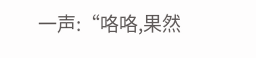一声:“咯咯,果然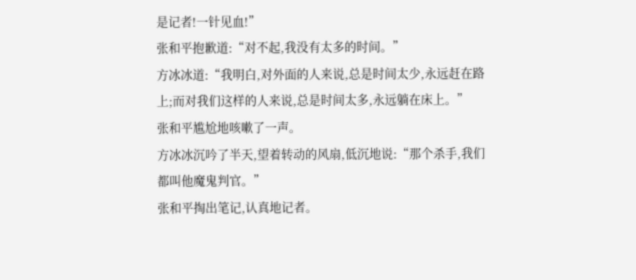是记者!一针见血!”
张和平抱歉道:“对不起,我没有太多的时间。”
方冰冰道:“我明白,对外面的人来说,总是时间太少,永远赶在路上;而对我们这样的人来说,总是时间太多,永远躺在床上。”
张和平尴尬地咳嗽了一声。
方冰冰沉吟了半天,望着转动的风扇,低沉地说:“那个杀手,我们都叫他魔鬼判官。”
张和平掏出笔记,认真地记者。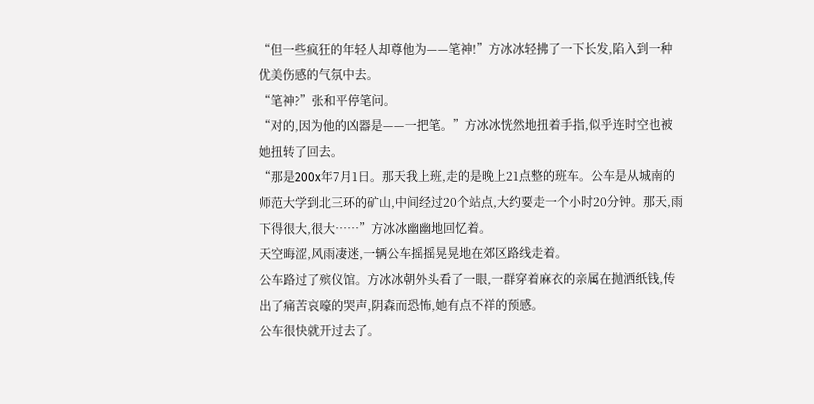“但一些疯狂的年轻人却尊他为——笔神!”方冰冰轻拂了一下长发,陷入到一种优美伤感的气氛中去。
“笔神?”张和平停笔问。
“对的,因为他的凶器是——一把笔。”方冰冰恍然地扭着手指,似乎连时空也被她扭转了回去。
“那是200x年7月1日。那天我上班,走的是晚上21点整的班车。公车是从城南的师范大学到北三环的矿山,中间经过20个站点,大约要走一个小时20分钟。那天,雨下得很大,很大……”方冰冰幽幽地回忆着。
天空晦涩,风雨凄迷,一辆公车摇摇晃晃地在郊区路线走着。
公车路过了殡仪馆。方冰冰朝外头看了一眼,一群穿着麻衣的亲属在抛洒纸钱,传出了痛苦哀嚎的哭声,阴森而恐怖,她有点不祥的预感。
公车很快就开过去了。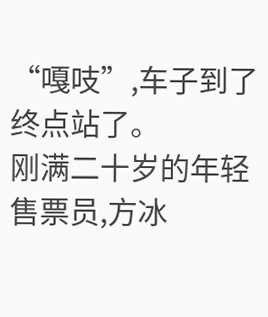“嘎吱”,车子到了终点站了。
刚满二十岁的年轻售票员,方冰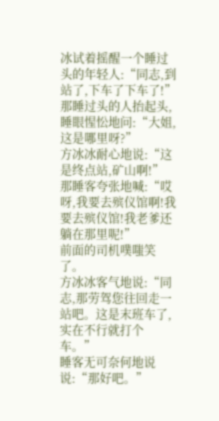冰试着摇醒一个睡过头的年轻人:“同志,到站了,下车了下车了!”
那睡过头的人抬起头,睡眼惺忪地问:“大姐,这是哪里呀?”
方冰冰耐心地说:“这是终点站,矿山啊!”
那睡客夸张地喊:“哎呀,我要去殡仪馆啊!我要去殡仪馆!我老爹还躺在那里呢!”
前面的司机噗嗤笑了。
方冰冰客气地说:“同志,那劳驾您往回走一站吧。这是末班车了,实在不行就打个车。”
睡客无可奈何地说说:“那好吧。”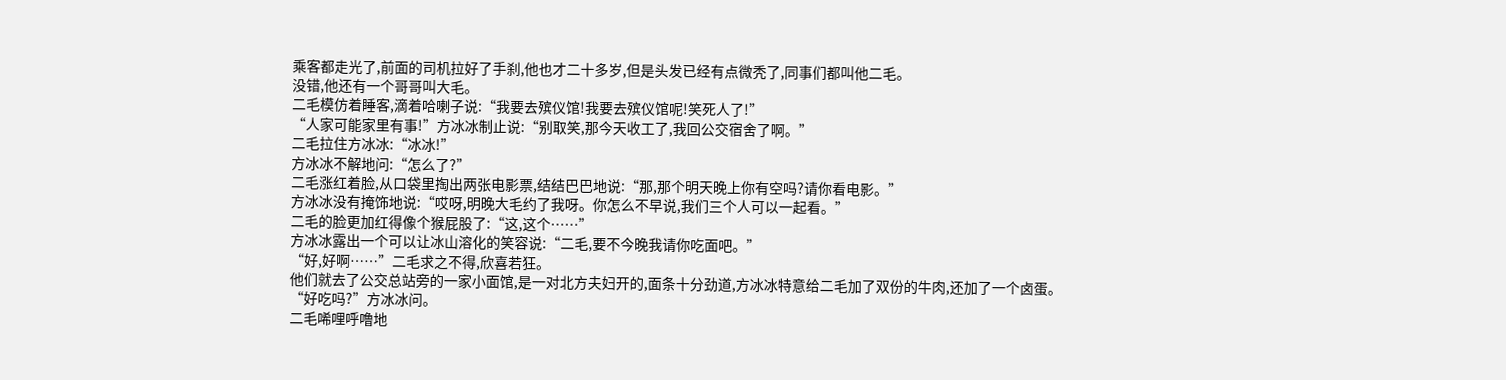乘客都走光了,前面的司机拉好了手刹,他也才二十多岁,但是头发已经有点微秃了,同事们都叫他二毛。
没错,他还有一个哥哥叫大毛。
二毛模仿着睡客,滴着哈喇子说:“我要去殡仪馆!我要去殡仪馆呢!笑死人了!”
“人家可能家里有事!”方冰冰制止说:“别取笑,那今天收工了,我回公交宿舍了啊。”
二毛拉住方冰冰:“冰冰!”
方冰冰不解地问:“怎么了?”
二毛涨红着脸,从口袋里掏出两张电影票,结结巴巴地说:“那,那个明天晚上你有空吗?请你看电影。”
方冰冰没有掩饰地说:“哎呀,明晚大毛约了我呀。你怎么不早说,我们三个人可以一起看。”
二毛的脸更加红得像个猴屁股了:“这,这个……”
方冰冰露出一个可以让冰山溶化的笑容说:“二毛,要不今晚我请你吃面吧。”
“好,好啊……”二毛求之不得,欣喜若狂。
他们就去了公交总站旁的一家小面馆,是一对北方夫妇开的,面条十分劲道,方冰冰特意给二毛加了双份的牛肉,还加了一个卤蛋。
“好吃吗?”方冰冰问。
二毛唏哩呼噜地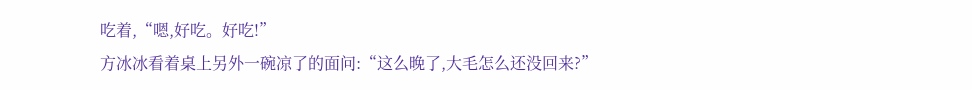吃着,“嗯,好吃。好吃!”
方冰冰看着桌上另外一碗凉了的面问:“这么晚了,大毛怎么还没回来?”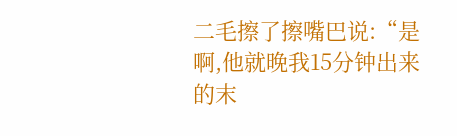二毛擦了擦嘴巴说:“是啊,他就晚我15分钟出来的末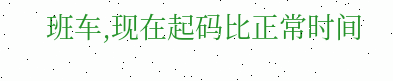班车,现在起码比正常时间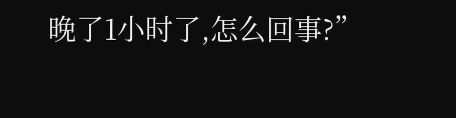晚了1小时了,怎么回事?”